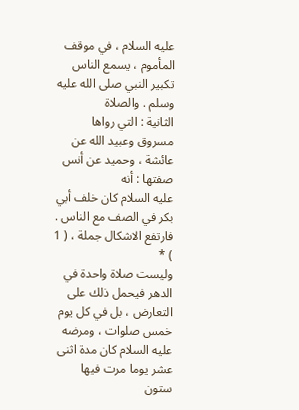عليه السلام ، في موقف المأموم ، يسمع الناس تكبير النبي صلى الله عليه وسلم . والصلاة
الثانية : التي رواها مسروق وعبيد الله عن عائشة ، وحميد عن أنس صفتها : أنه
عليه السلام كان خلف أبي بكر في الصف مع الناس . فارتفع الاشكال جملة ، ( 1 ) *
وليست صلاة واحدة في الدهر فيحمل ذلك على التعارض ، بل في كل يوم
خمس صلوات ، ومرضه عليه السلام كان مدة اثنى عشر يوما مرت فيها ستون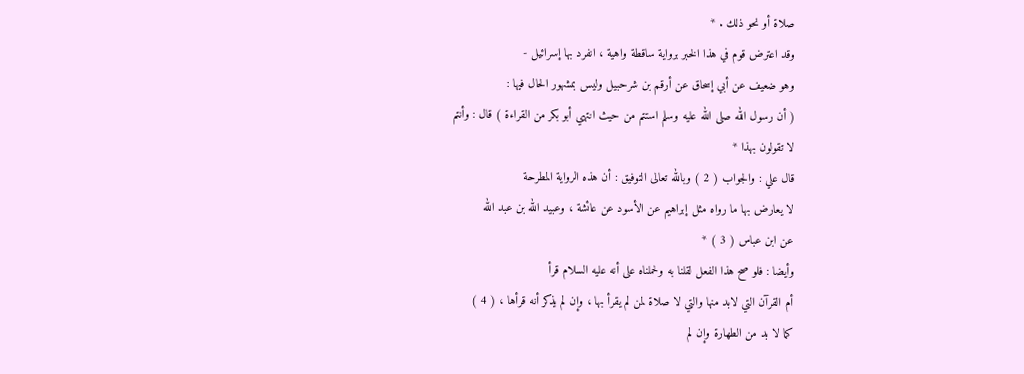صلاة أو نحو ذلك . *
وقد اعترض قوم في هذا الخبر برواية ساقطة واهية ، انفرد بها إسرائيل -
وهو ضعيف عن أبي إسحاق عن أرقم بن شرحبيل وليس بمشهور الحال فيها :
( أن رسول الله صلى الله عليه وسلم استتم من حيث انتهي أبو بكر من القراءة ) قال : وأنتم
لا تقولون بهذا *
قال علي : والجواب ( 2 ) وبالله تعالى التوفيق : أن هذه الرواية المطرحة
لا يعارض بها ما رواه مثل إبراهيم عن الأسود عن عائشة ، وعبيد الله بن عبد الله
عن ابن عباس ( 3 ) *
وأيضا : فلو صح هذا الفعل لقلنا به ولحملناه على أنه عليه السلام قرأ
أم القرآن التي لابد منها والتي لا صلاة لمن لم يقرأ بها ، وإن لم يذكر أنه قرأها ، ( 4 )
كما لا بد من الطهارة وإن لم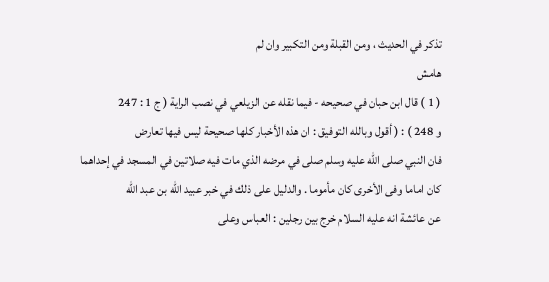تذكر في الحديث ، ومن القبلة ومن التكبير وان لم
هامش
( 1 ) قال ابن حبان في صحيحه - فيما نقله عن الزيلعي في نصب الراية ( ج 1 : 247
و 248 ) : ( أقول وبالله التوفيق : ان هذه الأخبار كلها صحيحة ليس فيها تعارض
فان النبي صلى الله عليه وسلم صلى في مرضه الذي مات فيه صلاتين في المسجد في إحداهما
كان اماما وفى الأخرى كان مأموما . والدليل على ذلك في خبر عبيد الله بن عبد الله
عن عائشة انه عليه السلام خرج بين رجلين : العباس وعلى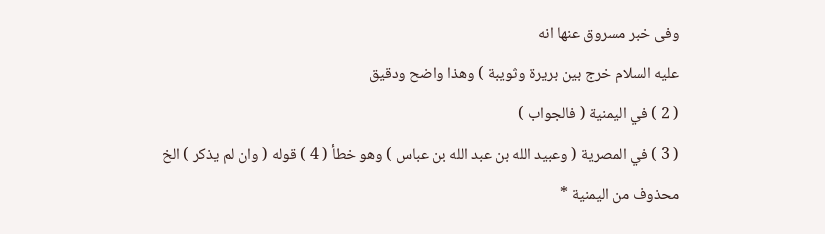وفى خبر مسروق عنها انه
عليه السلام خرج بين بريرة وثويبة ) وهذا واضح ودقيق
( 2 ) في اليمنية ( فالجواب )
( 3 ) في المصرية ( وعبيد الله بن عبد الله بن عباس ) وهو خطأ ( 4 ) قوله ( وان لم يذكر ) الخ
محذوف من اليمنية *